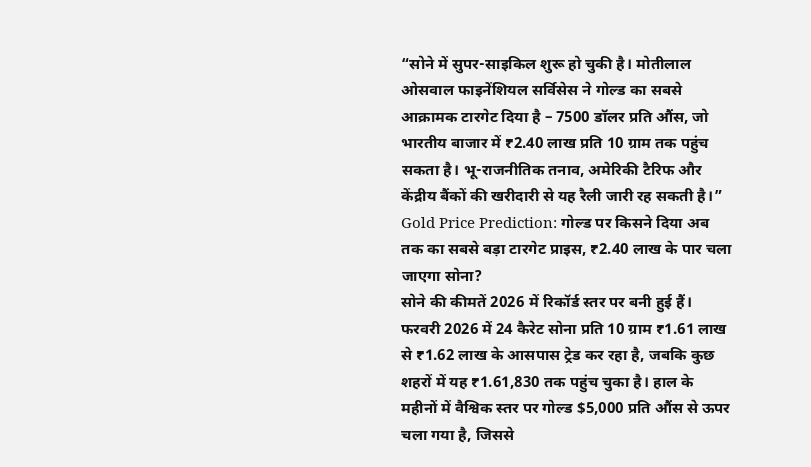“सोने में सुपर-साइकिल शुरू हो चुकी है। मोतीलाल ओसवाल फाइनेंशियल सर्विसेस ने गोल्ड का सबसे आक्रामक टारगेट दिया है – 7500 डॉलर प्रति औंस, जो भारतीय बाजार में ₹2.40 लाख प्रति 10 ग्राम तक पहुंच सकता है। भू-राजनीतिक तनाव, अमेरिकी टैरिफ और केंद्रीय बैंकों की खरीदारी से यह रैली जारी रह सकती है।”
Gold Price Prediction: गोल्ड पर किसने दिया अब तक का सबसे बड़ा टारगेट प्राइस, ₹2.40 लाख के पार चला जाएगा सोना?
सोने की कीमतें 2026 में रिकॉर्ड स्तर पर बनी हुई हैं। फरवरी 2026 में 24 कैरेट सोना प्रति 10 ग्राम ₹1.61 लाख से ₹1.62 लाख के आसपास ट्रेड कर रहा है, जबकि कुछ शहरों में यह ₹1.61,830 तक पहुंच चुका है। हाल के महीनों में वैश्विक स्तर पर गोल्ड $5,000 प्रति औंस से ऊपर चला गया है, जिससे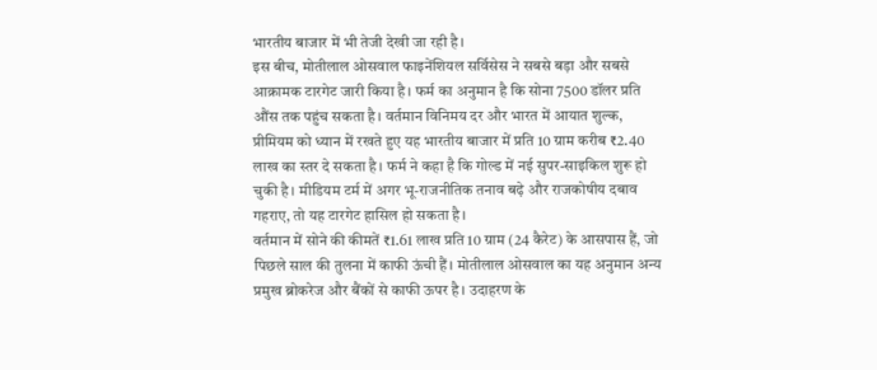भारतीय बाजार में भी तेजी देखी जा रही है।
इस बीच, मोतीलाल ओसवाल फाइनेंशियल सर्विसेस ने सबसे बड़ा और सबसे आक्रामक टारगेट जारी किया है। फर्म का अनुमान है कि सोना 7500 डॉलर प्रति औंस तक पहुंच सकता है। वर्तमान विनिमय दर और भारत में आयात शुल्क, प्रीमियम को ध्यान में रखते हुए यह भारतीय बाजार में प्रति 10 ग्राम करीब ₹2.40 लाख का स्तर दे सकता है। फर्म ने कहा है कि गोल्ड में नई सुपर-साइकिल शुरू हो चुकी है। मीडियम टर्म में अगर भू-राजनीतिक तनाव बढ़े और राजकोषीय दबाव गहराए, तो यह टारगेट हासिल हो सकता है।
वर्तमान में सोने की कीमतें ₹1.61 लाख प्रति 10 ग्राम (24 कैरेट) के आसपास हैं, जो पिछले साल की तुलना में काफी ऊंची हैं। मोतीलाल ओसवाल का यह अनुमान अन्य प्रमुख ब्रोकरेज और बैंकों से काफी ऊपर है। उदाहरण के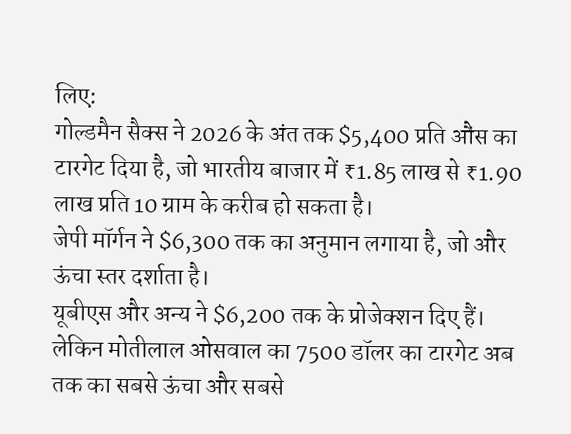लिए:
गोल्डमैन सैक्स ने 2026 के अंत तक $5,400 प्रति औंस का टारगेट दिया है, जो भारतीय बाजार में ₹1.85 लाख से ₹1.90 लाख प्रति 10 ग्राम के करीब हो सकता है।
जेपी मॉर्गन ने $6,300 तक का अनुमान लगाया है, जो और ऊंचा स्तर दर्शाता है।
यूबीएस और अन्य ने $6,200 तक के प्रोजेक्शन दिए हैं।
लेकिन मोतीलाल ओसवाल का 7500 डॉलर का टारगेट अब तक का सबसे ऊंचा और सबसे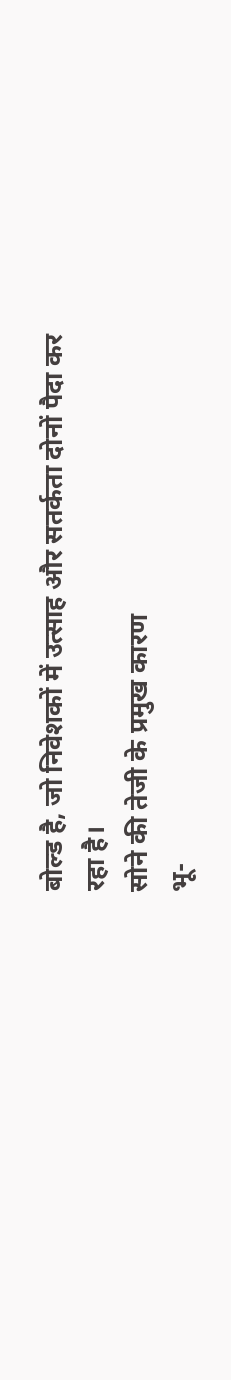बोल्ड है, जो निवेशकों में उत्साह और सतर्कता दोनों पैदा कर रहा है।
सोने की तेजी के प्रमुख कारण
भू-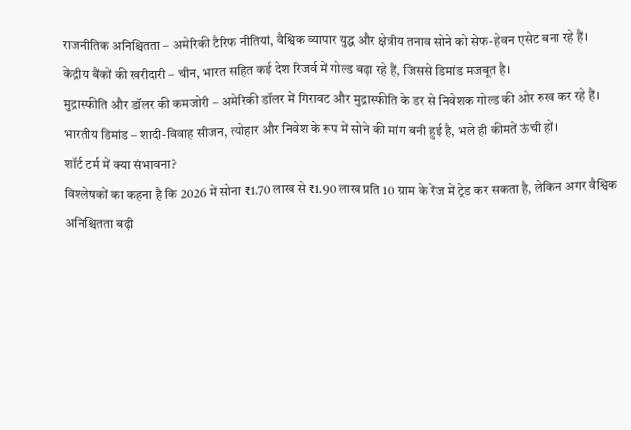राजनीतिक अनिश्चितता – अमेरिकी टैरिफ नीतियां, वैश्विक व्यापार युद्ध और क्षेत्रीय तनाव सोने को सेफ-हेवन एसेट बना रहे हैं।
केंद्रीय बैंकों की खरीदारी – चीन, भारत सहित कई देश रिजर्व में गोल्ड बढ़ा रहे हैं, जिससे डिमांड मजबूत है।
मुद्रास्फीति और डॉलर की कमजोरी – अमेरिकी डॉलर में गिरावट और मुद्रास्फीति के डर से निवेशक गोल्ड की ओर रुख कर रहे हैं।
भारतीय डिमांड – शादी-विवाह सीजन, त्योहार और निवेश के रूप में सोने की मांग बनी हुई है, भले ही कीमतें ऊंची हों।
शॉर्ट टर्म में क्या संभावना?
विश्लेषकों का कहना है कि 2026 में सोना ₹1.70 लाख से ₹1.90 लाख प्रति 10 ग्राम के रेंज में ट्रेड कर सकता है, लेकिन अगर वैश्विक अनिश्चितता बढ़ी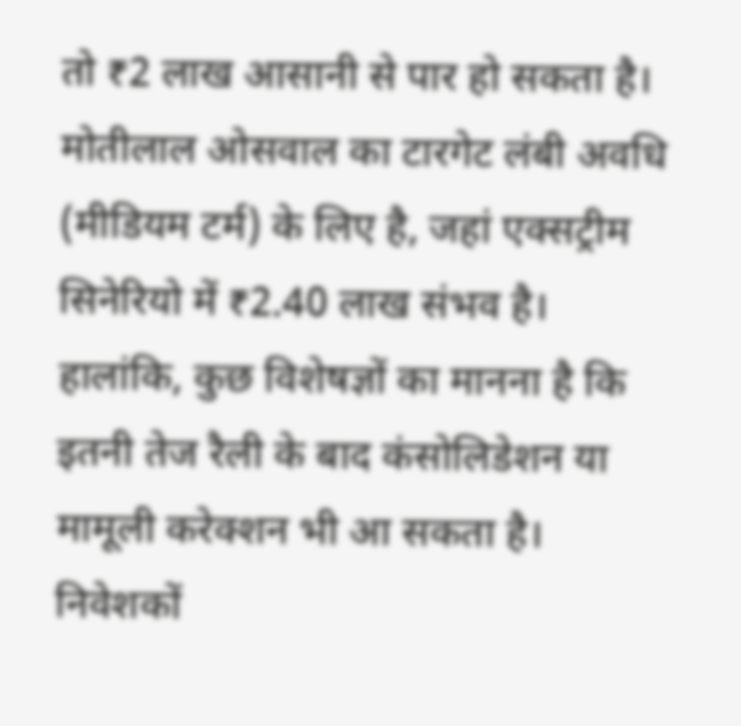तो ₹2 लाख आसानी से पार हो सकता है। मोतीलाल ओसवाल का टारगेट लंबी अवधि (मीडियम टर्म) के लिए है, जहां एक्सट्रीम सिनेरियो में ₹2.40 लाख संभव है। हालांकि, कुछ विशेषज्ञों का मानना है कि इतनी तेज रैली के बाद कंसोलिडेशन या मामूली करेक्शन भी आ सकता है।
निवेशकों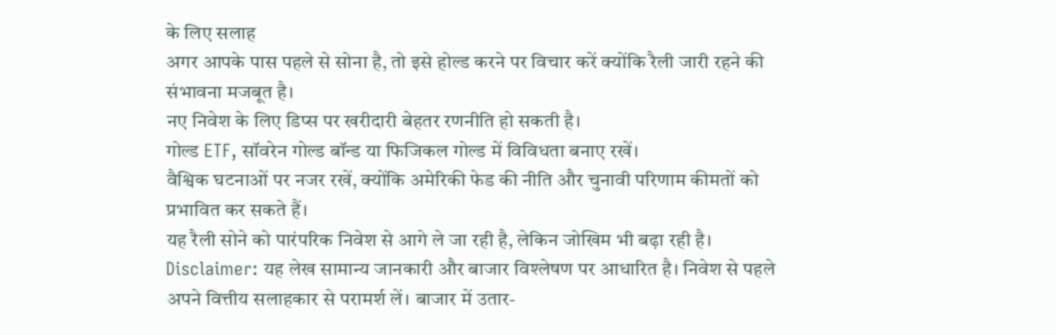के लिए सलाह
अगर आपके पास पहले से सोना है, तो इसे होल्ड करने पर विचार करें क्योंकि रैली जारी रहने की संभावना मजबूत है।
नए निवेश के लिए डिप्स पर खरीदारी बेहतर रणनीति हो सकती है।
गोल्ड ETF, सॉवरेन गोल्ड बॉन्ड या फिजिकल गोल्ड में विविधता बनाए रखें।
वैश्विक घटनाओं पर नजर रखें, क्योंकि अमेरिकी फेड की नीति और चुनावी परिणाम कीमतों को प्रभावित कर सकते हैं।
यह रैली सोने को पारंपरिक निवेश से आगे ले जा रही है, लेकिन जोखिम भी बढ़ा रही है।
Disclaimer: यह लेख सामान्य जानकारी और बाजार विश्लेषण पर आधारित है। निवेश से पहले अपने वित्तीय सलाहकार से परामर्श लें। बाजार में उतार-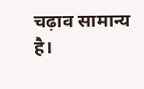चढ़ाव सामान्य है।